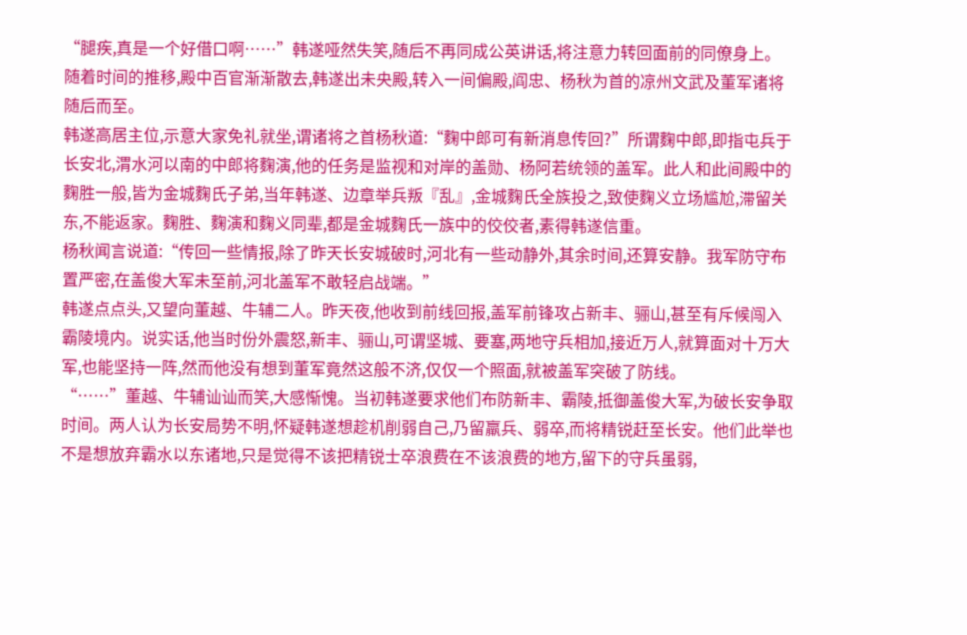“腿疾,真是一个好借口啊……”韩遂哑然失笑,随后不再同成公英讲话,将注意力转回面前的同僚身上。
随着时间的推移,殿中百官渐渐散去,韩遂出未央殿,转入一间偏殿,阎忠、杨秋为首的凉州文武及董军诸将随后而至。
韩遂高居主位,示意大家免礼就坐,谓诸将之首杨秋道:“麴中郎可有新消息传回?”所谓麴中郎,即指屯兵于长安北,渭水河以南的中郎将麴演,他的任务是监视和对岸的盖勋、杨阿若统领的盖军。此人和此间殿中的麴胜一般,皆为金城麴氏子弟,当年韩遂、边章举兵叛『乱』,金城麴氏全族投之,致使麴义立场尴尬,滞留关东,不能返家。麴胜、麴演和麴义同辈,都是金城麴氏一族中的佼佼者,素得韩遂信重。
杨秋闻言说道:“传回一些情报,除了昨天长安城破时,河北有一些动静外,其余时间,还算安静。我军防守布置严密,在盖俊大军未至前,河北盖军不敢轻启战端。”
韩遂点点头,又望向董越、牛辅二人。昨天夜,他收到前线回报,盖军前锋攻占新丰、骊山,甚至有斥候闯入霸陵境内。说实话,他当时份外震怒,新丰、骊山,可谓坚城、要塞,两地守兵相加,接近万人,就算面对十万大军,也能坚持一阵,然而他没有想到董军竟然这般不济,仅仅一个照面,就被盖军突破了防线。
“……”董越、牛辅讪讪而笑,大感惭愧。当初韩遂要求他们布防新丰、霸陵,抵御盖俊大军,为破长安争取时间。两人认为长安局势不明,怀疑韩遂想趁机削弱自己,乃留羸兵、弱卒,而将精锐赶至长安。他们此举也不是想放弃霸水以东诸地,只是觉得不该把精锐士卒浪费在不该浪费的地方,留下的守兵虽弱,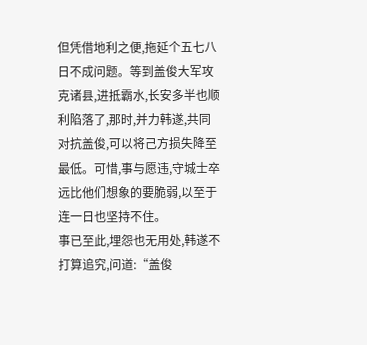但凭借地利之便,拖延个五七八日不成问题。等到盖俊大军攻克诸县,进抵霸水,长安多半也顺利陷落了,那时,并力韩遂,共同对抗盖俊,可以将己方损失降至最低。可惜,事与愿违,守城士卒远比他们想象的要脆弱,以至于连一日也坚持不住。
事已至此,埋怨也无用处,韩遂不打算追究,问道:“盖俊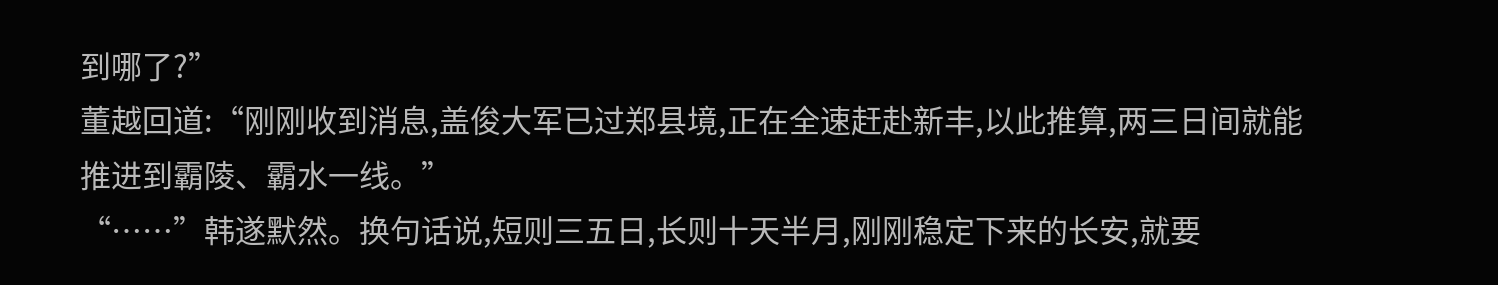到哪了?”
董越回道:“刚刚收到消息,盖俊大军已过郑县境,正在全速赶赴新丰,以此推算,两三日间就能推进到霸陵、霸水一线。”
“……”韩遂默然。换句话说,短则三五日,长则十天半月,刚刚稳定下来的长安,就要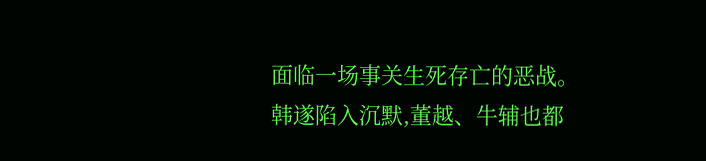面临一场事关生死存亡的恶战。
韩遂陷入沉默,董越、牛辅也都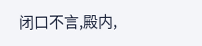闭口不言,殿内,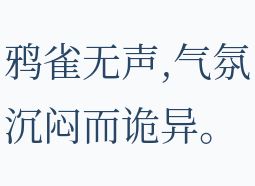鸦雀无声,气氛沉闷而诡异。